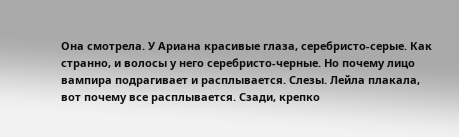Она смотрела. У Ариана красивые глаза, серебристо-серые. Как странно, и волосы у него серебристо-черные. Но почему лицо вампира подрагивает и расплывается. Слезы. Лейла плакала, вот почему все расплывается. Сзади, крепко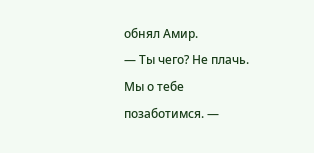обнял Амир.
— Ты чего? Не плачь. Мы о тебе позаботимся. —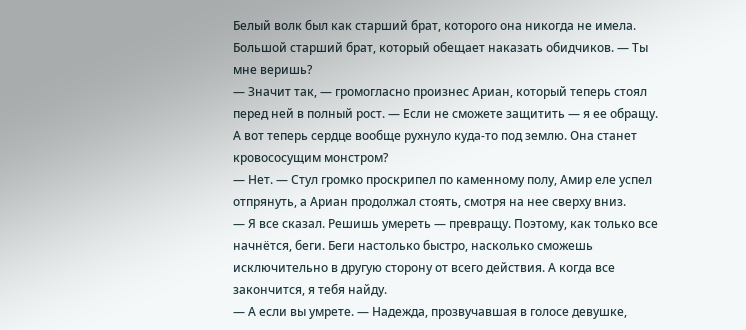Белый волк был как старший брат, которого она никогда не имела. Большой старший брат, который обещает наказать обидчиков. — Ты мне веришь?
— Значит так, — громогласно произнес Ариан, который теперь стоял перед ней в полный рост. — Если не сможете защитить — я ее обращу.
А вот теперь сердце вообще рухнуло куда-то под землю. Она станет кровососущим монстром?
— Нет. — Стул громко проскрипел по каменному полу, Амир еле успел отпрянуть, а Ариан продолжал стоять, смотря на нее сверху вниз.
— Я все сказал. Решишь умереть — превращу. Поэтому, как только все начнётся, беги. Беги настолько быстро, насколько сможешь исключительно в другую сторону от всего действия. А когда все закончится, я тебя найду.
— А если вы умрете. — Надежда, прозвучавшая в голосе девушке,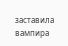заставила вампира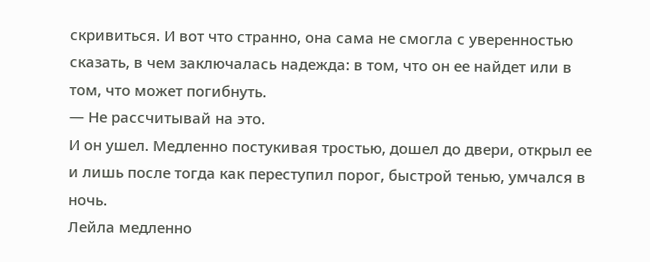скривиться. И вот что странно, она сама не смогла с уверенностью сказать, в чем заключалась надежда: в том, что он ее найдет или в том, что может погибнуть.
— Не рассчитывай на это.
И он ушел. Медленно постукивая тростью, дошел до двери, открыл ее и лишь после тогда как переступил порог, быстрой тенью, умчался в ночь.
Лейла медленно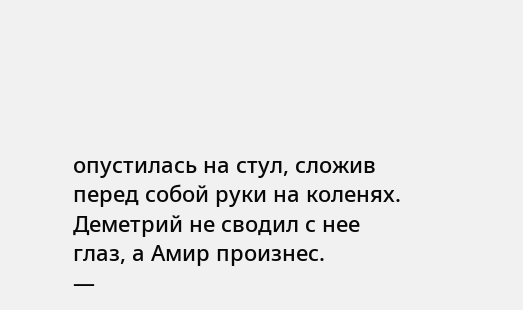опустилась на стул, сложив перед собой руки на коленях. Деметрий не сводил с нее глаз, а Амир произнес.
—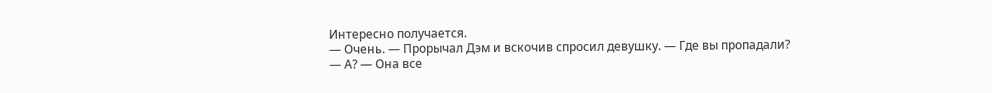Интересно получается.
— Очень. — Прорычал Дэм и вскочив спросил девушку. — Где вы пропадали?
— А? — Она все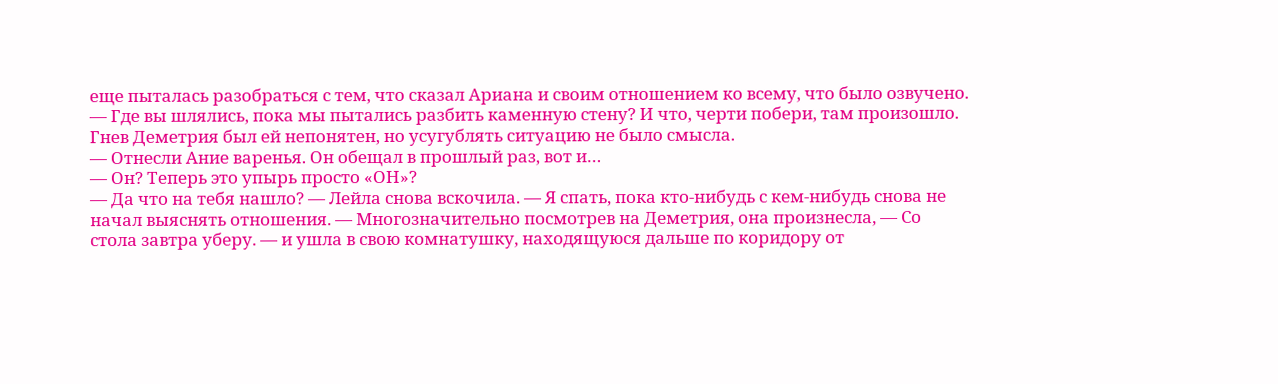еще пыталась разобраться с тем, что сказал Ариана и своим отношением ко всему, что было озвучено.
— Где вы шлялись, пока мы пытались разбить каменную стену? И что, черти побери, там произошло.
Гнев Деметрия был ей непонятен, но усугублять ситуацию не было смысла.
— Отнесли Ание варенья. Он обещал в прошлый раз, вот и…
— Он? Теперь это упырь просто «ОН»?
— Да что на тебя нашло? — Лейла снова вскочила. — Я спать, пока кто-нибудь с кем-нибудь снова не начал выяснять отношения. — Многозначительно посмотрев на Деметрия, она произнесла, — Со стола завтра уберу. — и ушла в свою комнатушку, находящуюся дальше по коридору от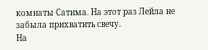комнаты Сатима. На этот раз Лейла не забыла прихватить свечу.
На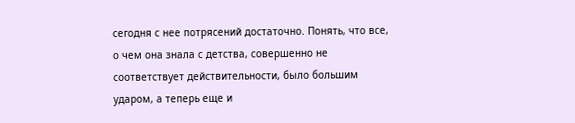сегодня с нее потрясений достаточно. Понять, что все, о чем она знала с детства, совершенно не соответствует действительности, было большим ударом, а теперь еще и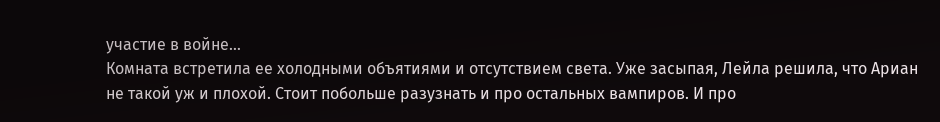участие в войне…
Комната встретила ее холодными объятиями и отсутствием света. Уже засыпая, Лейла решила, что Ариан не такой уж и плохой. Стоит побольше разузнать и про остальных вампиров. И про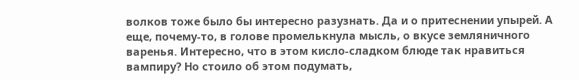волков тоже было бы интересно разузнать. Да и о притеснении упырей. А еще, почему-то, в голове промелькнула мысль, о вкусе земляничного варенья. Интересно, что в этом кисло-сладком блюде так нравиться вампиру? Но стоило об этом подумать,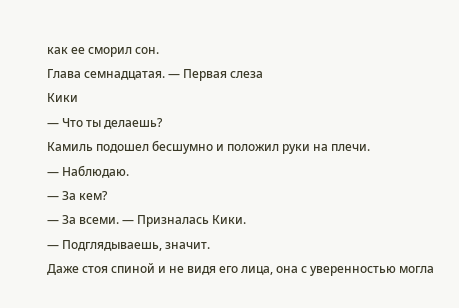как ее сморил сон.
Глава семнадцатая. — Первая слеза
Кики
— Что ты делаешь?
Камиль подошел бесшумно и положил руки на плечи.
— Наблюдаю.
— За кем?
— За всеми. — Призналась Кики.
— Подглядываешь, значит.
Даже стоя спиной и не видя его лица, она с уверенностью могла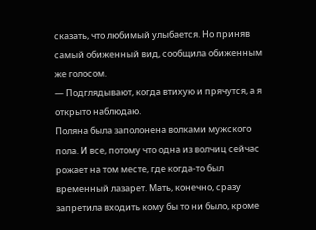сказать, что любимый улыбается. Но приняв самый обиженный вид, сообщила обиженным же голосом.
— Подглядывают, когда втихую и прячутся, а я открыто наблюдаю.
Поляна была заполонена волками мужского пола. И все, потому что одна из волчиц сейчас рожает на том месте, где когда-то был временный лазарет. Мать, конечно, сразу запретила входить кому бы то ни было, кроме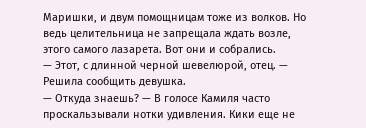Маришки, и двум помощницам тоже из волков. Но ведь целительница не запрещала ждать возле, этого самого лазарета. Вот они и собрались.
— Этот, с длинной черной шевелюрой, отец. — Решила сообщить девушка.
— Откуда знаешь? — В голосе Камиля часто проскальзывали нотки удивления. Кики еще не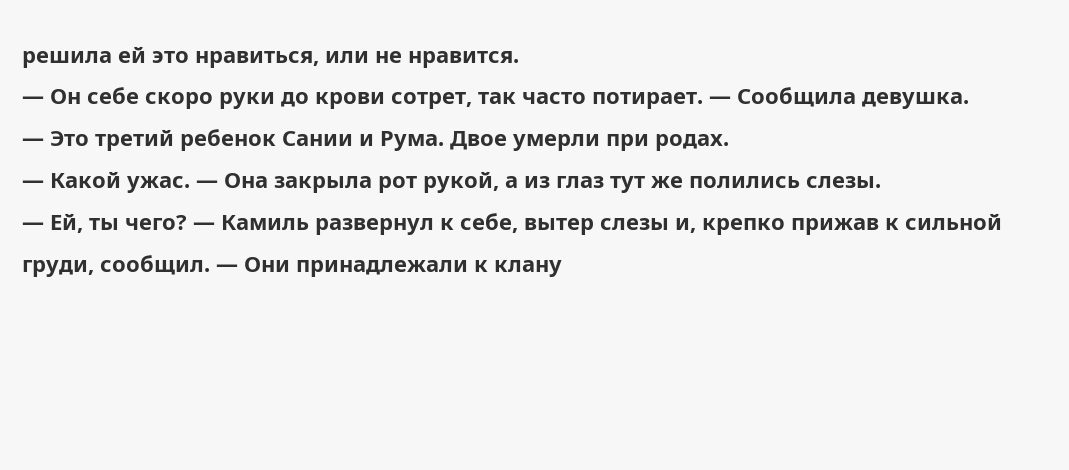решила ей это нравиться, или не нравится.
— Он себе скоро руки до крови сотрет, так часто потирает. — Сообщила девушка.
— Это третий ребенок Сании и Рума. Двое умерли при родах.
— Какой ужас. — Она закрыла рот рукой, а из глаз тут же полились слезы.
— Ей, ты чего? — Камиль развернул к себе, вытер слезы и, крепко прижав к сильной груди, сообщил. — Они принадлежали к клану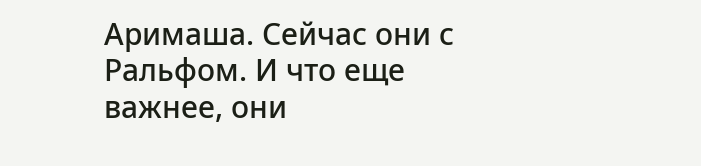Аримаша. Сейчас они с Ральфом. И что еще важнее, они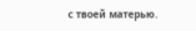с твоей матерью.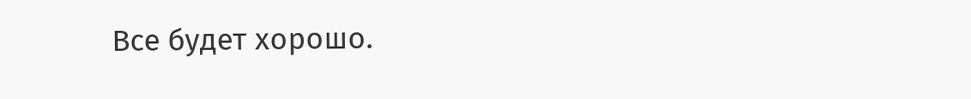Все будет хорошо.